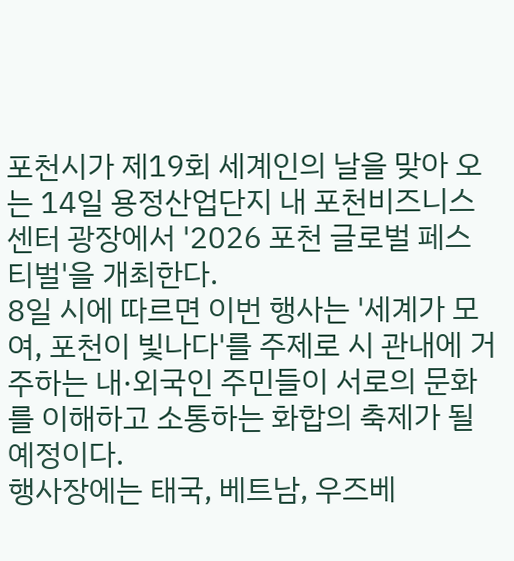포천시가 제19회 세계인의 날을 맞아 오는 14일 용정산업단지 내 포천비즈니스센터 광장에서 '2026 포천 글로벌 페스티벌'을 개최한다.
8일 시에 따르면 이번 행사는 '세계가 모여, 포천이 빛나다'를 주제로 시 관내에 거주하는 내·외국인 주민들이 서로의 문화를 이해하고 소통하는 화합의 축제가 될 예정이다.
행사장에는 태국, 베트남, 우즈베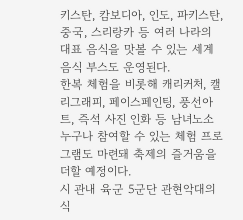키스탄, 캄보디아, 인도, 파키스탄, 중국, 스리랑카 등 여러 나라의 대표 음식을 맛볼 수 있는 세계 음식 부스도 운영된다.
한복 체험을 비롯해 캐리커처, 캘리그래피, 페이스페인팅, 풍선아트, 즉석 사진 인화 등 남녀노소 누구나 참여할 수 있는 체험 프로그램도 마련돼 축제의 즐거움을 더할 예정이다.
시 관내 육군 5군단 관현악대의 식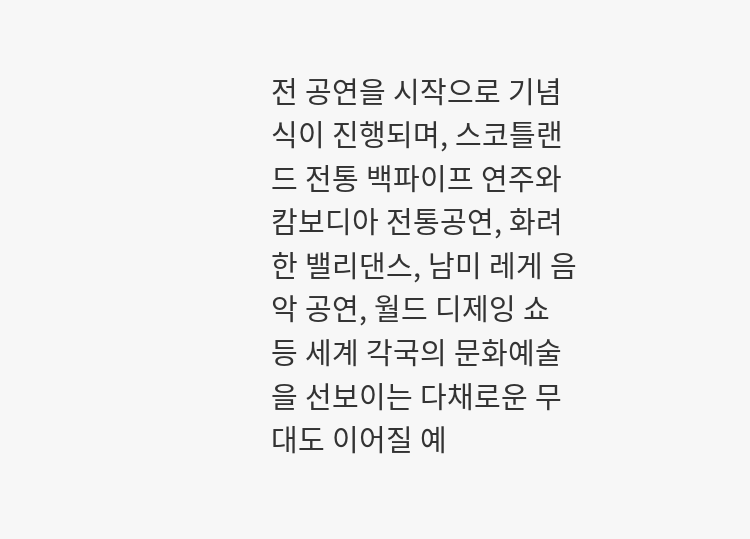전 공연을 시작으로 기념식이 진행되며, 스코틀랜드 전통 백파이프 연주와 캄보디아 전통공연, 화려한 밸리댄스, 남미 레게 음악 공연, 월드 디제잉 쇼 등 세계 각국의 문화예술을 선보이는 다채로운 무대도 이어질 예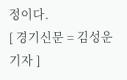정이다.
[ 경기신문 = 김성운 기자 ]